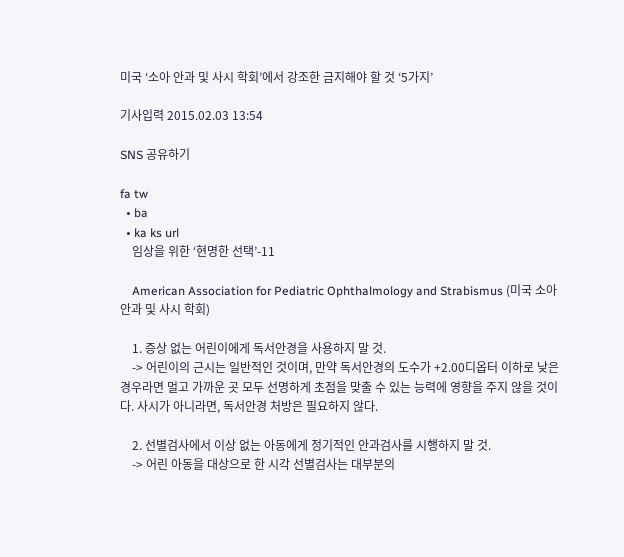미국 ‘소아 안과 및 사시 학회’에서 강조한 금지해야 할 것 ‘5가지’

기사입력 2015.02.03 13:54

SNS 공유하기

fa tw
  • ba
  • ka ks url
    임상을 위한 ‘현명한 선택’-11

    American Association for Pediatric Ophthalmology and Strabismus (미국 소아 안과 및 사시 학회)

    1. 증상 없는 어린이에게 독서안경을 사용하지 말 것.
    -> 어린이의 근시는 일반적인 것이며, 만약 독서안경의 도수가 +2.00디옵터 이하로 낮은 경우라면 멀고 가까운 곳 모두 선명하게 초점을 맞출 수 있는 능력에 영향을 주지 않을 것이다. 사시가 아니라면, 독서안경 처방은 필요하지 않다.

    2. 선별검사에서 이상 없는 아동에게 정기적인 안과검사를 시행하지 말 것.
    -> 어린 아동을 대상으로 한 시각 선별검사는 대부분의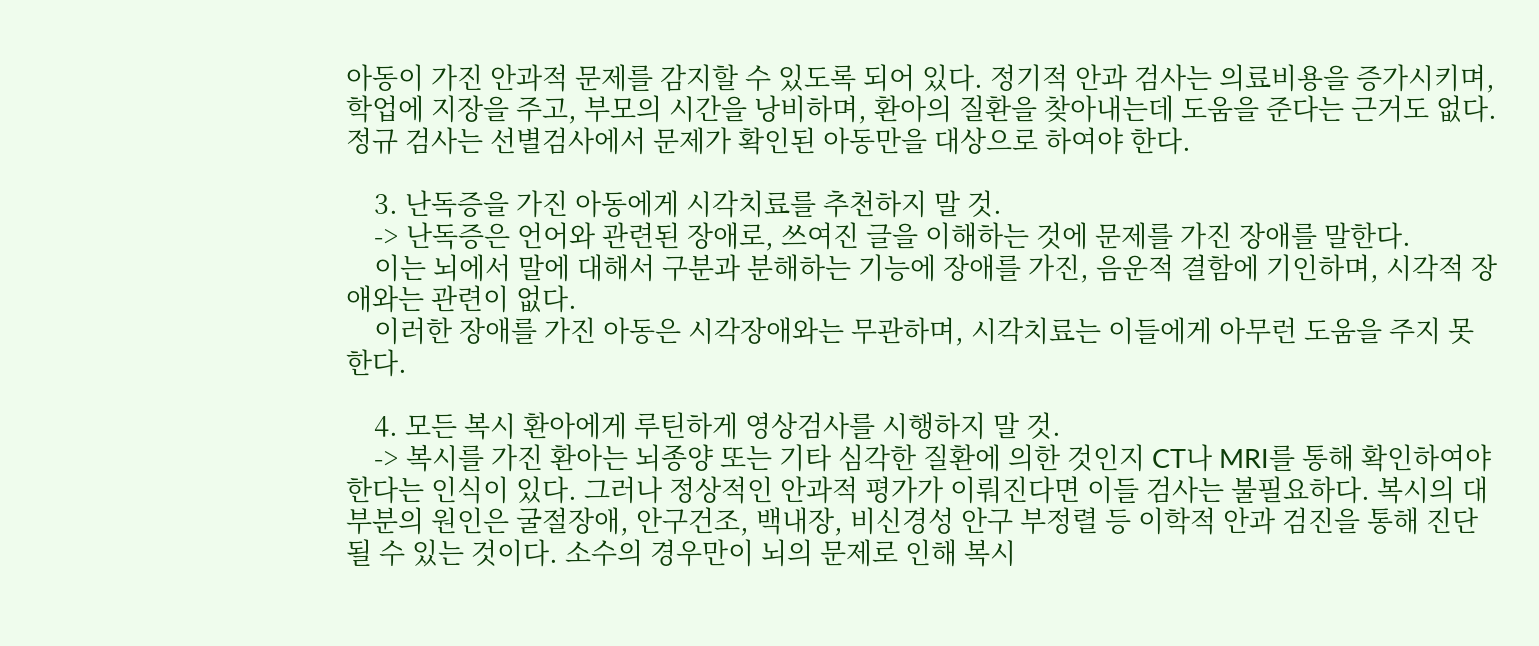아동이 가진 안과적 문제를 감지할 수 있도록 되어 있다. 정기적 안과 검사는 의료비용을 증가시키며, 학업에 지장을 주고, 부모의 시간을 낭비하며, 환아의 질환을 찾아내는데 도움을 준다는 근거도 없다. 정규 검사는 선별검사에서 문제가 확인된 아동만을 대상으로 하여야 한다.

    3. 난독증을 가진 아동에게 시각치료를 추천하지 말 것.
    -> 난독증은 언어와 관련된 장애로, 쓰여진 글을 이해하는 것에 문제를 가진 장애를 말한다.
    이는 뇌에서 말에 대해서 구분과 분해하는 기능에 장애를 가진, 음운적 결함에 기인하며, 시각적 장애와는 관련이 없다.
    이러한 장애를 가진 아동은 시각장애와는 무관하며, 시각치료는 이들에게 아무런 도움을 주지 못한다.

    4. 모든 복시 환아에게 루틴하게 영상검사를 시행하지 말 것.
    -> 복시를 가진 환아는 뇌종양 또는 기타 심각한 질환에 의한 것인지 CT나 MRI를 통해 확인하여야 한다는 인식이 있다. 그러나 정상적인 안과적 평가가 이뤄진다면 이들 검사는 불필요하다. 복시의 대부분의 원인은 굴절장애, 안구건조, 백내장, 비신경성 안구 부정렬 등 이학적 안과 검진을 통해 진단될 수 있는 것이다. 소수의 경우만이 뇌의 문제로 인해 복시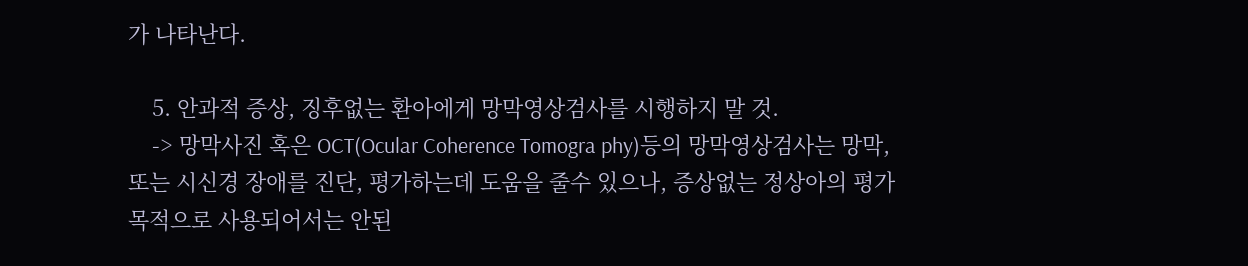가 나타난다.

    5. 안과적 증상, 징후없는 환아에게 망막영상검사를 시행하지 말 것.
    -> 망막사진 혹은 OCT(Ocular Coherence Tomogra phy)등의 망막영상검사는 망막, 또는 시신경 장애를 진단, 평가하는데 도움을 줄수 있으나, 증상없는 정상아의 평가목적으로 사용되어서는 안된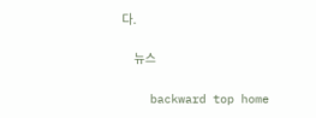다.

    뉴스

    backward top home